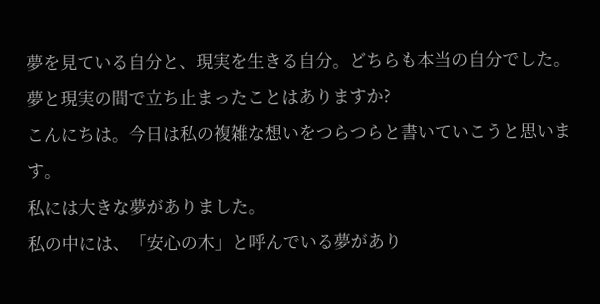夢を見ている自分と、現実を生きる自分。どちらも本当の自分でした。
夢と現実の間で立ち止まったことはありますか?
こんにちは。今日は私の複雑な想いをつらつらと書いていこうと思います。
私には大きな夢がありました。
私の中には、「安心の木」と呼んでいる夢があり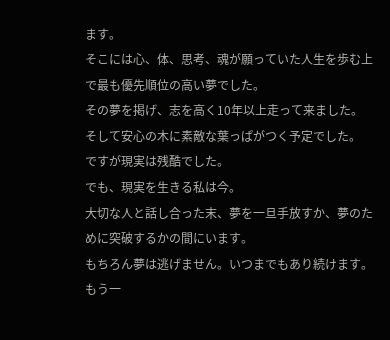ます。
そこには心、体、思考、魂が願っていた人生を歩む上で最も優先順位の高い夢でした。
その夢を掲げ、志を高く10年以上走って来ました。
そして安心の木に素敵な葉っぱがつく予定でした。
ですが現実は残酷でした。
でも、現実を生きる私は今。
大切な人と話し合った末、夢を一旦手放すか、夢のために突破するかの間にいます。
もちろん夢は逃げません。いつまでもあり続けます。もう一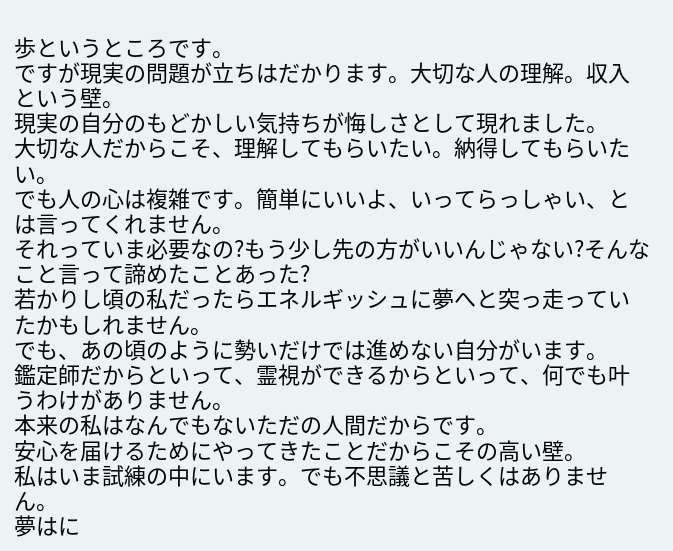歩というところです。
ですが現実の問題が立ちはだかります。大切な人の理解。収入という壁。
現実の自分のもどかしい気持ちが悔しさとして現れました。
大切な人だからこそ、理解してもらいたい。納得してもらいたい。
でも人の心は複雑です。簡単にいいよ、いってらっしゃい、とは言ってくれません。
それっていま必要なの?もう少し先の方がいいんじゃない?そんなこと言って諦めたことあった?
若かりし頃の私だったらエネルギッシュに夢へと突っ走っていたかもしれません。
でも、あの頃のように勢いだけでは進めない自分がいます。
鑑定師だからといって、霊視ができるからといって、何でも叶うわけがありません。
本来の私はなんでもないただの人間だからです。
安心を届けるためにやってきたことだからこその高い壁。
私はいま試練の中にいます。でも不思議と苦しくはありません。
夢はに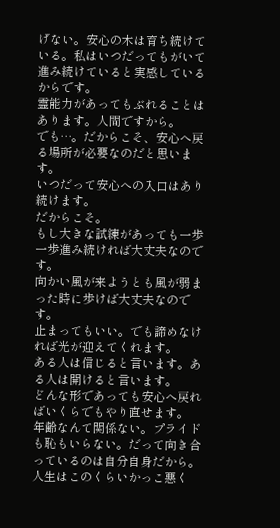げない。安心の木は育ち続けている。私はいつだってもがいて進み続けていると実感しているからです。
霊能力があってもぶれることはあります。人間ですから。
でも…。だからこそ、安心へ戻る場所が必要なのだと思います。
いつだって安心への入口はあり続けます。
だからこそ。
もし大きな試練があっても一歩一歩進み続ければ大丈夫なのです。
向かい風が来ようとも風が弱まった時に歩けば大丈夫なのです。
止まってもいい。でも諦めなければ光が迎えてくれます。
ある人は信じると言います。ある人は開けると言います。
どんな形であっても安心へ戻ればいくらでもやり直せます。
年齢なんて関係ない。プライドも恥もいらない。だって向き合っているのは自分自身だから。
人生はこのくらいかっこ悪く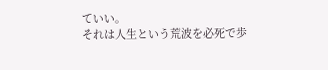ていい。
それは人生という荒波を必死で歩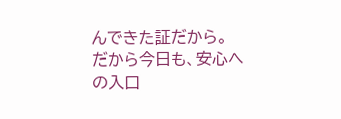んできた証だから。
だから今日も、安心への入口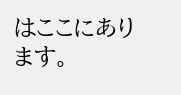はここにあります。